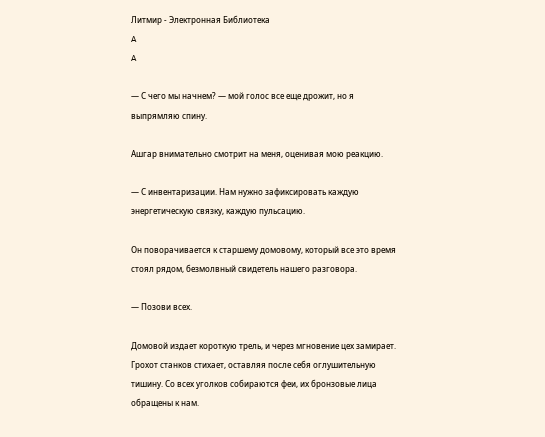Литмир - Электронная Библиотека
A
A

— С чего мы начнем? — мой голос все еще дрожит, но я выпрямляю спину.

Ашгар внимательно смотрит на меня, оценивая мою реакцию.

— С инвентаризации. Нам нужно зафиксировать каждую энергетическую связку, каждую пульсацию.

Он поворачивается к старшему домовому, который все это время стоял рядом, безмолвный свидетель нашего разговора.

— Позови всех.

Домовой издает короткую трель, и через мгновение цех замирает. Грохот станков стихает, оставляя после себя оглушительную тишину. Со всех уголков собираются феи, их бронзовые лица обращены к нам.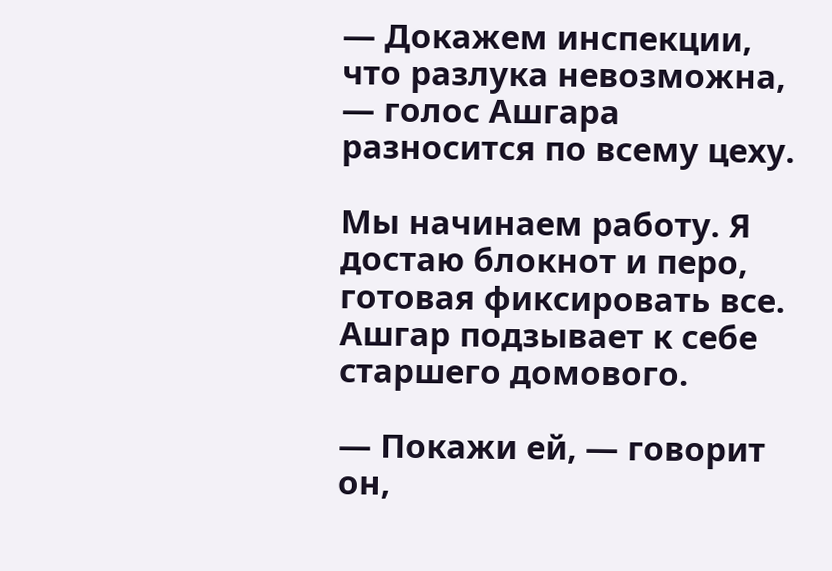— Докажем инспекции, что разлука невозможна, — голос Ашгара разносится по всему цеху.

Мы начинаем работу. Я достаю блокнот и перо, готовая фиксировать все. Ашгар подзывает к себе старшего домового.

— Покажи ей, — говорит он,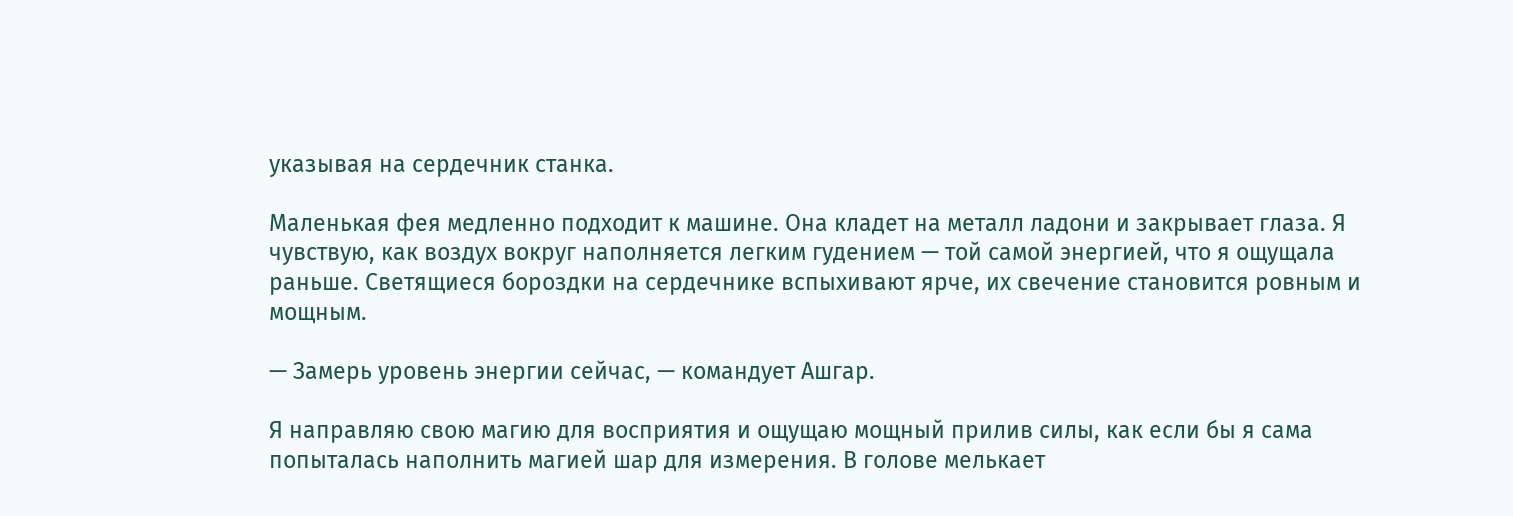указывая на сердечник станка.

Маленькая фея медленно подходит к машине. Она кладет на металл ладони и закрывает глаза. Я чувствую, как воздух вокруг наполняется легким гудением — той самой энергией, что я ощущала раньше. Светящиеся бороздки на сердечнике вспыхивают ярче, их свечение становится ровным и мощным.

— Замерь уровень энергии сейчас, — командует Ашгар.

Я направляю свою магию для восприятия и ощущаю мощный прилив силы, как если бы я сама попыталась наполнить магией шар для измерения. В голове мелькает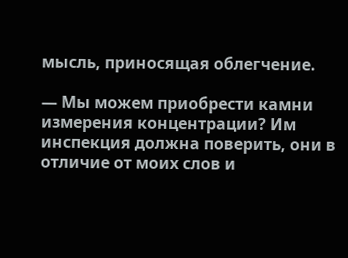мысль, приносящая облегчение.

— Мы можем приобрести камни измерения концентрации? Им инспекция должна поверить, они в отличие от моих слов и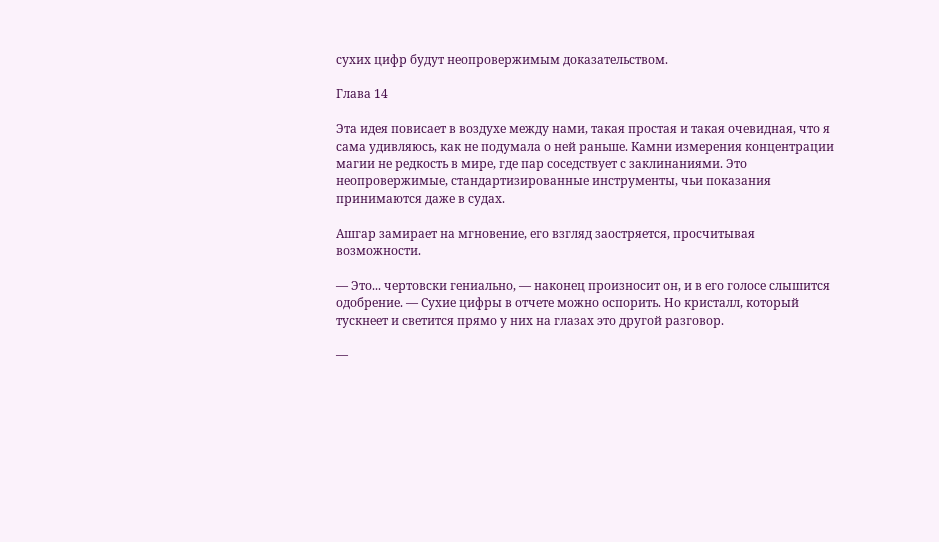сухих цифр будут неопровержимым доказательством.

Глава 14

Эта идея повисает в воздухе между нами, такая простая и такая очевидная, что я сама удивляюсь, как не подумала о ней раньше. Камни измерения концентрации магии не редкость в мире, где пар соседствует с заклинаниями. Это неопровержимые, стандартизированные инструменты, чьи показания принимаются даже в судах.

Ашгар замирает на мгновение, его взгляд заостряется, просчитывая возможности.

— Это... чертовски гениально, — наконец произносит он, и в его голосе слышится одобрение. — Сухие цифры в отчете можно оспорить. Но кристалл, который тускнеет и светится прямо у них на глазах это другой разговор.

—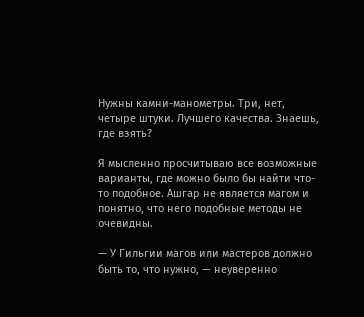Нужны камни-манометры. Три, нет, четыре штуки. Лучшего качества. Знаешь, где взять?

Я мысленно просчитываю все возможные варианты, где можно было бы найти что-то подобное. Ашгар не является магом и понятно, что него подобные методы не очевидны.

— У Гильгии магов или мастеров должно быть то, что нужно, — неуверенно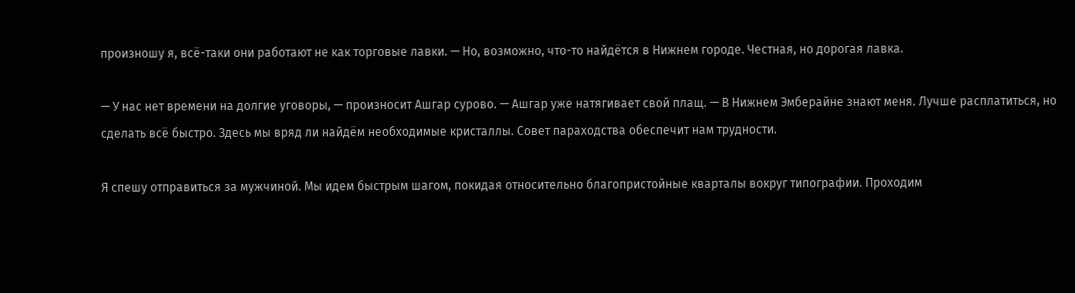произношу я, всё-таки они работают не как торговые лавки. — Но, возможно, что-то найдётся в Нижнем городе. Честная, но дорогая лавка.

— У нас нет времени на долгие уговоры, — произносит Ашгар сурово. — Ашгар уже натягивает свой плащ. — В Нижнем Эмберайне знают меня. Лучше расплатиться, но сделать всё быстро. Здесь мы вряд ли найдём необходимые кристаллы. Совет параходства обеспечит нам трудности.

Я спешу отправиться за мужчиной. Мы идем быстрым шагом, покидая относительно благопристойные кварталы вокруг типографии. Проходим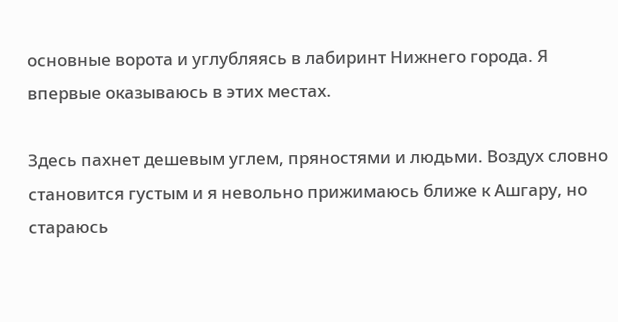основные ворота и углубляясь в лабиринт Нижнего города. Я впервые оказываюсь в этих местах.

Здесь пахнет дешевым углем, пряностями и людьми. Воздух словно становится густым и я невольно прижимаюсь ближе к Ашгару, но стараюсь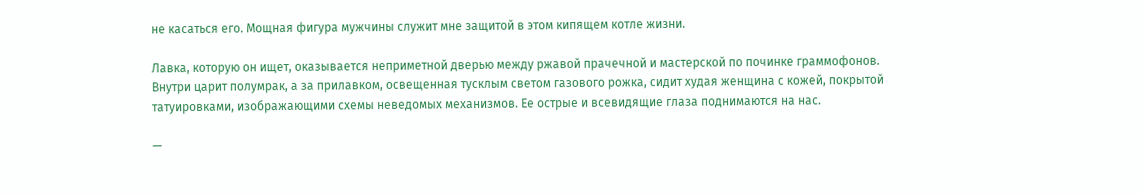не касаться его. Мощная фигура мужчины служит мне защитой в этом кипящем котле жизни.

Лавка, которую он ищет, оказывается неприметной дверью между ржавой прачечной и мастерской по починке граммофонов. Внутри царит полумрак, а за прилавком, освещенная тусклым светом газового рожка, сидит худая женщина с кожей, покрытой татуировками, изображающими схемы неведомых механизмов. Ее острые и всевидящие глаза поднимаются на нас.

—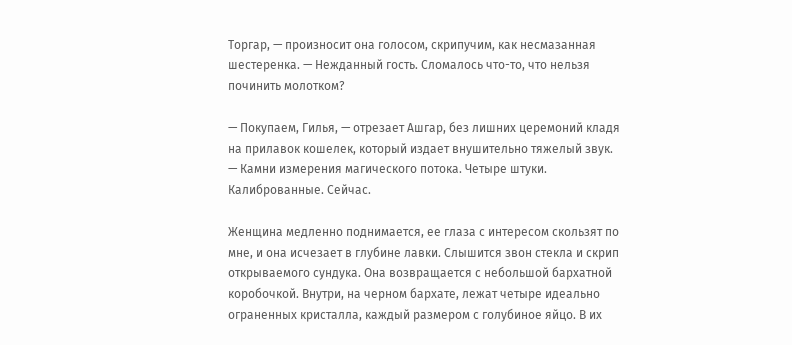Торгар, — произносит она голосом, скрипучим, как несмазанная шестеренка. — Нежданный гость. Сломалось что-то, что нельзя починить молотком?

— Покупаем, Гилья, — отрезает Ашгар, без лишних церемоний кладя на прилавок кошелек, который издает внушительно тяжелый звук. — Камни измерения магического потока. Четыре штуки. Калиброванные. Сейчас.

Женщина медленно поднимается, ее глаза с интересом скользят по мне, и она исчезает в глубине лавки. Слышится звон стекла и скрип открываемого сундука. Она возвращается с небольшой бархатной коробочкой. Внутри, на черном бархате, лежат четыре идеально ограненных кристалла, каждый размером с голубиное яйцо. В их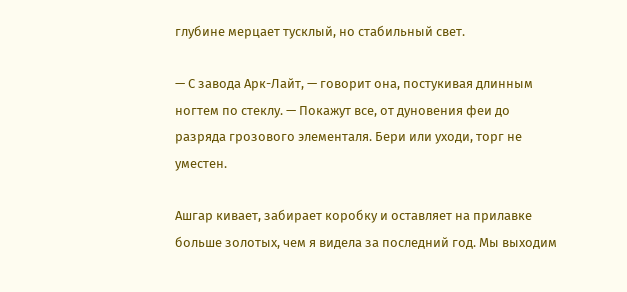глубине мерцает тусклый, но стабильный свет.

— С завода Арк-Лайт, — говорит она, постукивая длинным ногтем по стеклу. — Покажут все, от дуновения феи до разряда грозового элементаля. Бери или уходи, торг не уместен.

Ашгар кивает, забирает коробку и оставляет на прилавке больше золотых, чем я видела за последний год. Мы выходим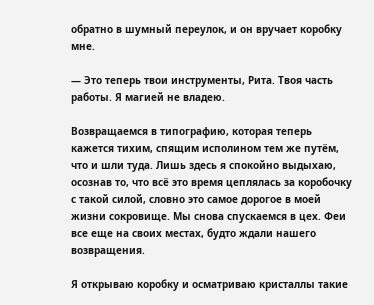обратно в шумный переулок, и он вручает коробку мне.

— Это теперь твои инструменты, Рита. Твоя часть работы. Я магией не владею.

Возвращаемся в типографию, которая теперь кажется тихим, спящим исполином тем же путём, что и шли туда. Лишь здесь я спокойно выдыхаю, осознав то, что всё это время цеплялась за коробочку с такой силой, словно это самое дорогое в моей жизни сокровище. Мы снова спускаемся в цех. Феи все еще на своих местах, будто ждали нашего возвращения.

Я открываю коробку и осматриваю кристаллы такие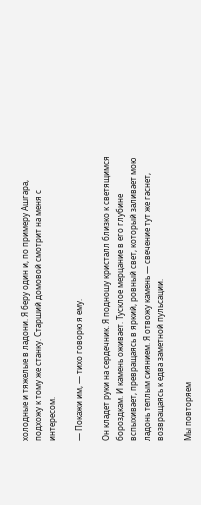холодные и тяжелые в ладони. Я беру один и, по примеру Ашгара, подхожу к тому же станку. Старший домовой смотрит на меня с интересом.

— Покажи им, — тихо говорю я ему.

Он кладет руки на сердечник. Я подношу кристалл близко к светящимся бороздкам. И камень оживает. Тусклое мерцание в его глубине вспыхивает, превращаясь в яркий, ровный свет, который заливает мою ладонь теплым сиянием. Я отвожу камень — свечение тут же гаснет, возвращаясь к едва заметной пульсации.

Мы повторяем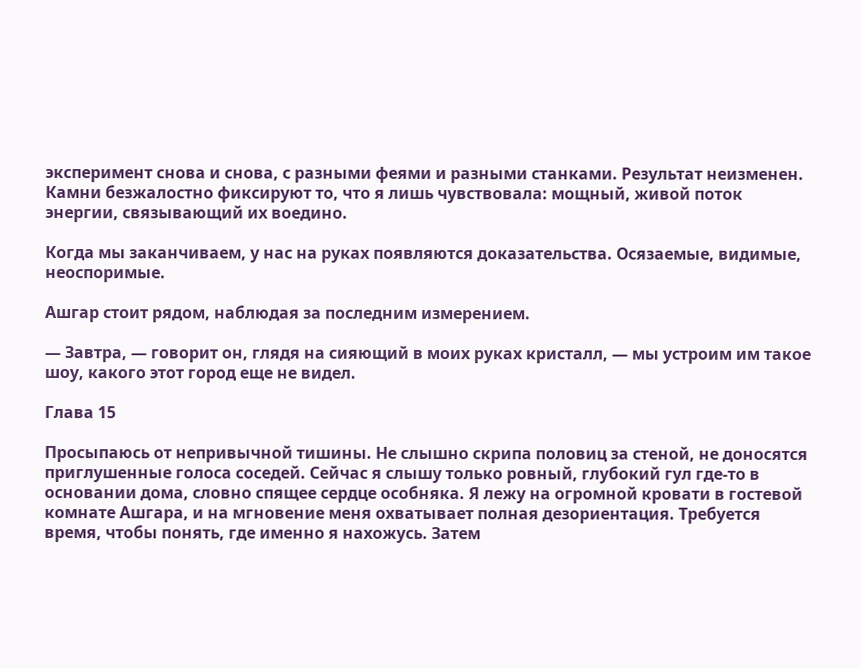эксперимент снова и снова, с разными феями и разными станками. Результат неизменен. Камни безжалостно фиксируют то, что я лишь чувствовала: мощный, живой поток энергии, связывающий их воедино.

Когда мы заканчиваем, у нас на руках появляются доказательства. Осязаемые, видимые, неоспоримые.

Ашгар стоит рядом, наблюдая за последним измерением.

— Завтра, — говорит он, глядя на сияющий в моих руках кристалл, — мы устроим им такое шоу, какого этот город еще не видел.

Глава 15

Просыпаюсь от непривычной тишины. Не слышно скрипа половиц за стеной, не доносятся приглушенные голоса соседей. Сейчас я слышу только ровный, глубокий гул где-то в основании дома, словно спящее сердце особняка. Я лежу на огромной кровати в гостевой комнате Ашгара, и на мгновение меня охватывает полная дезориентация. Требуется время, чтобы понять, где именно я нахожусь. Затем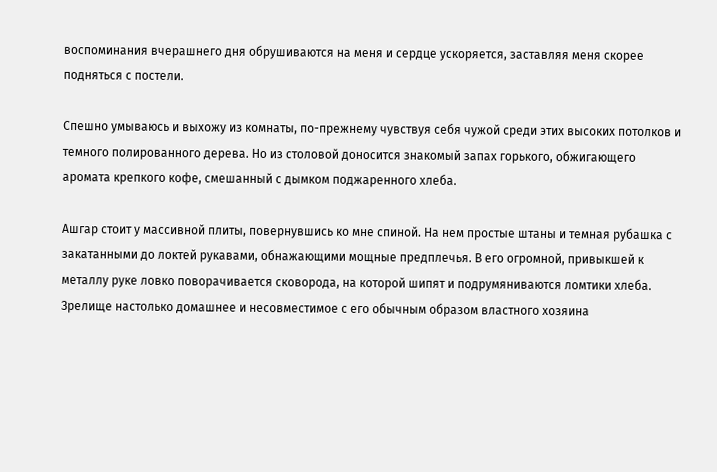воспоминания вчерашнего дня обрушиваются на меня и сердце ускоряется, заставляя меня скорее подняться с постели.

Спешно умываюсь и выхожу из комнаты, по-прежнему чувствуя себя чужой среди этих высоких потолков и темного полированного дерева. Но из столовой доносится знакомый запах горького, обжигающего аромата крепкого кофе, смешанный с дымком поджаренного хлеба.

Ашгар стоит у массивной плиты, повернувшись ко мне спиной. На нем простые штаны и темная рубашка с закатанными до локтей рукавами, обнажающими мощные предплечья. В его огромной, привыкшей к металлу руке ловко поворачивается сковорода, на которой шипят и подрумяниваются ломтики хлеба. Зрелище настолько домашнее и несовместимое с его обычным образом властного хозяина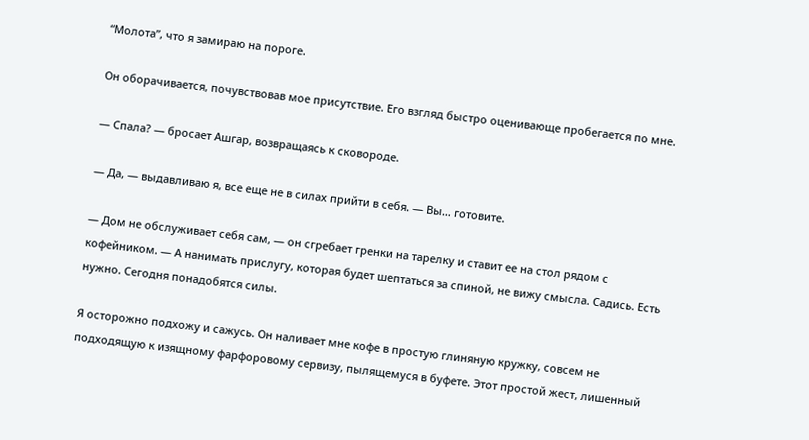“Молота”, что я замираю на пороге.

Он оборачивается, почувствовав мое присутствие. Его взгляд быстро оценивающе пробегается по мне.

— Спала? — бросает Ашгар, возвращаясь к сковороде.

— Да, — выдавливаю я, все еще не в силах прийти в себя. — Вы… готовите.

— Дом не обслуживает себя сам, — он сгребает гренки на тарелку и ставит ее на стол рядом с кофейником. — А нанимать прислугу, которая будет шептаться за спиной, не вижу смысла. Садись. Есть нужно. Сегодня понадобятся силы.

Я осторожно подхожу и сажусь. Он наливает мне кофе в простую глиняную кружку, совсем не подходящую к изящному фарфоровому сервизу, пылящемуся в буфете. Этот простой жест, лишенный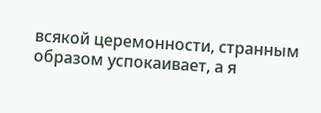всякой церемонности, странным образом успокаивает, а я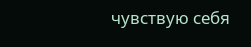чувствую себя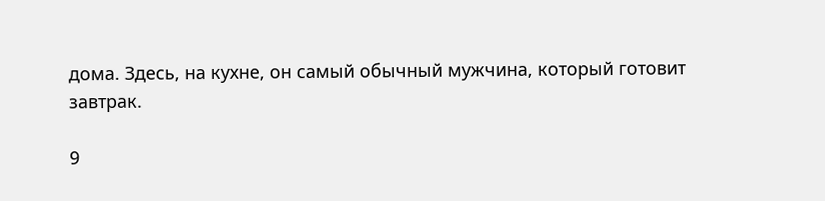дома. Здесь, на кухне, он самый обычный мужчина, который готовит завтрак.

9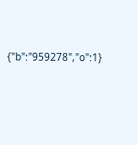{"b":"959278","o":1}